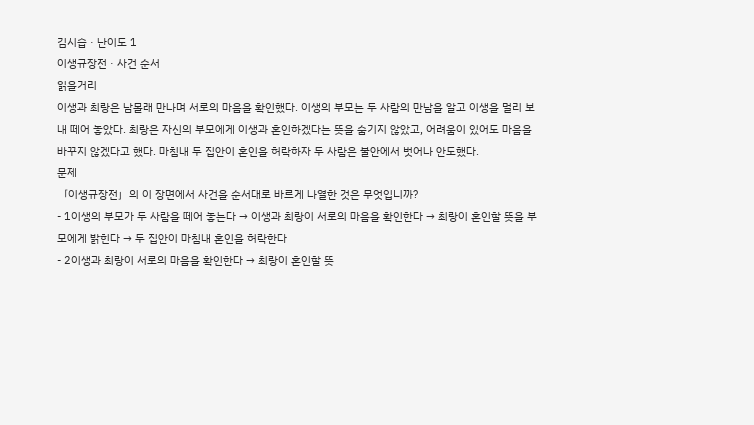김시습 · 난이도 1
이생규장전 · 사건 순서
읽을거리
이생과 최랑은 남몰래 만나며 서로의 마음을 확인했다. 이생의 부모는 두 사람의 만남을 알고 이생을 멀리 보내 떼어 놓았다. 최랑은 자신의 부모에게 이생과 혼인하겠다는 뜻을 숨기지 않았고, 어려움이 있어도 마음을 바꾸지 않겠다고 했다. 마침내 두 집안이 혼인을 허락하자 두 사람은 불안에서 벗어나 안도했다.
문제
「이생규장전」의 이 장면에서 사건을 순서대로 바르게 나열한 것은 무엇입니까?
- 1이생의 부모가 두 사람을 떼어 놓는다 → 이생과 최랑이 서로의 마음을 확인한다 → 최랑이 혼인할 뜻을 부모에게 밝힌다 → 두 집안이 마침내 혼인을 허락한다
- 2이생과 최랑이 서로의 마음을 확인한다 → 최랑이 혼인할 뜻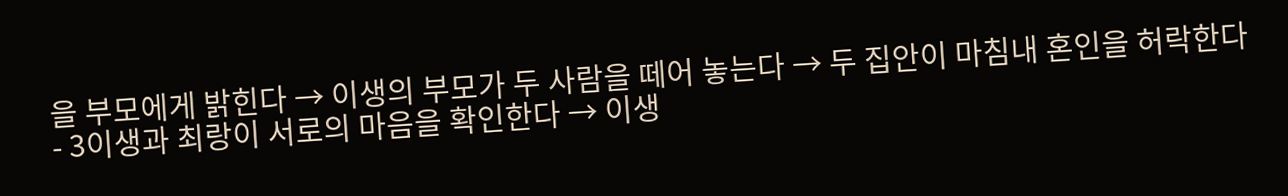을 부모에게 밝힌다 → 이생의 부모가 두 사람을 떼어 놓는다 → 두 집안이 마침내 혼인을 허락한다
- 3이생과 최랑이 서로의 마음을 확인한다 → 이생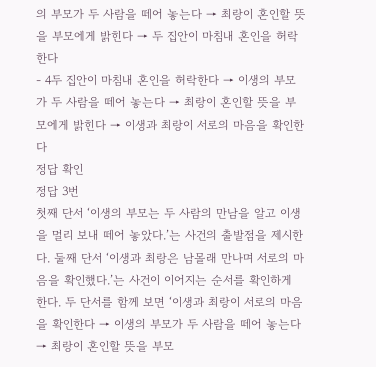의 부모가 두 사람을 떼어 놓는다 → 최랑이 혼인할 뜻을 부모에게 밝힌다 → 두 집안이 마침내 혼인을 허락한다
- 4두 집안이 마침내 혼인을 허락한다 → 이생의 부모가 두 사람을 떼어 놓는다 → 최랑이 혼인할 뜻을 부모에게 밝힌다 → 이생과 최랑이 서로의 마음을 확인한다
정답 확인
정답 3번
첫째 단서 ‘이생의 부모는 두 사람의 만남을 알고 이생을 멀리 보내 떼어 놓았다.’는 사건의 출발점을 제시한다. 둘째 단서 ‘이생과 최랑은 남몰래 만나며 서로의 마음을 확인했다.’는 사건이 이어지는 순서를 확인하게 한다. 두 단서를 함께 보면 ‘이생과 최랑이 서로의 마음을 확인한다 → 이생의 부모가 두 사람을 떼어 놓는다 → 최랑이 혼인할 뜻을 부모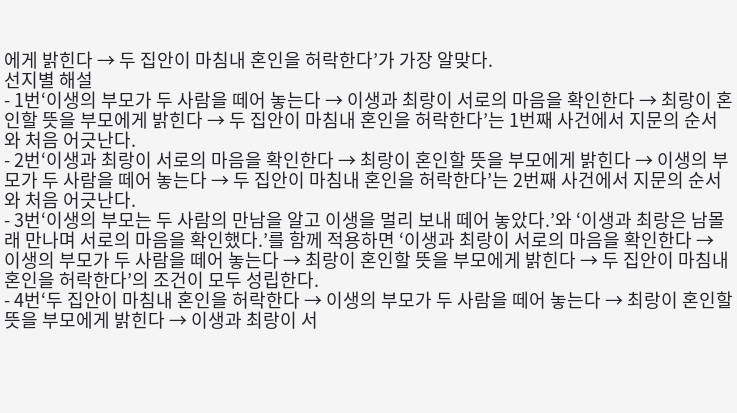에게 밝힌다 → 두 집안이 마침내 혼인을 허락한다’가 가장 알맞다.
선지별 해설
- 1번‘이생의 부모가 두 사람을 떼어 놓는다 → 이생과 최랑이 서로의 마음을 확인한다 → 최랑이 혼인할 뜻을 부모에게 밝힌다 → 두 집안이 마침내 혼인을 허락한다’는 1번째 사건에서 지문의 순서와 처음 어긋난다.
- 2번‘이생과 최랑이 서로의 마음을 확인한다 → 최랑이 혼인할 뜻을 부모에게 밝힌다 → 이생의 부모가 두 사람을 떼어 놓는다 → 두 집안이 마침내 혼인을 허락한다’는 2번째 사건에서 지문의 순서와 처음 어긋난다.
- 3번‘이생의 부모는 두 사람의 만남을 알고 이생을 멀리 보내 떼어 놓았다.’와 ‘이생과 최랑은 남몰래 만나며 서로의 마음을 확인했다.’를 함께 적용하면 ‘이생과 최랑이 서로의 마음을 확인한다 → 이생의 부모가 두 사람을 떼어 놓는다 → 최랑이 혼인할 뜻을 부모에게 밝힌다 → 두 집안이 마침내 혼인을 허락한다’의 조건이 모두 성립한다.
- 4번‘두 집안이 마침내 혼인을 허락한다 → 이생의 부모가 두 사람을 떼어 놓는다 → 최랑이 혼인할 뜻을 부모에게 밝힌다 → 이생과 최랑이 서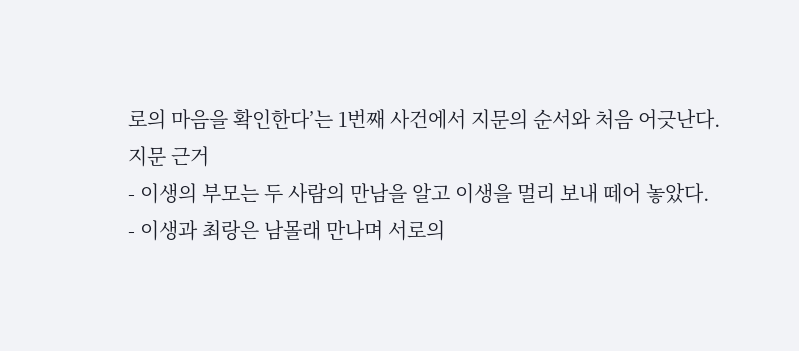로의 마음을 확인한다’는 1번째 사건에서 지문의 순서와 처음 어긋난다.
지문 근거
- 이생의 부모는 두 사람의 만남을 알고 이생을 멀리 보내 떼어 놓았다.
- 이생과 최랑은 남몰래 만나며 서로의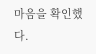마음을 확인했다.